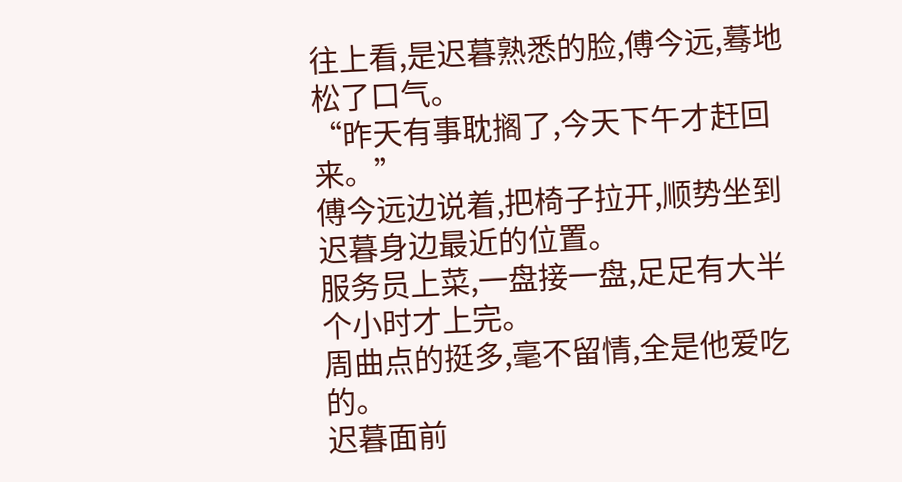往上看,是迟暮熟悉的脸,傅今远,蓦地松了口气。
“昨天有事耽搁了,今天下午才赶回来。”
傅今远边说着,把椅子拉开,顺势坐到迟暮身边最近的位置。
服务员上菜,一盘接一盘,足足有大半个小时才上完。
周曲点的挺多,毫不留情,全是他爱吃的。
迟暮面前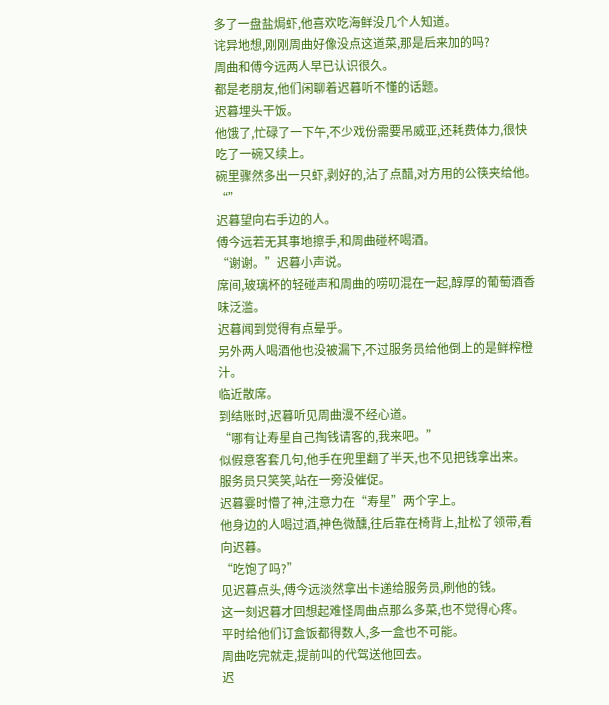多了一盘盐焗虾,他喜欢吃海鲜没几个人知道。
诧异地想,刚刚周曲好像没点这道菜,那是后来加的吗?
周曲和傅今远两人早已认识很久。
都是老朋友,他们闲聊着迟暮听不懂的话题。
迟暮埋头干饭。
他饿了,忙碌了一下午,不少戏份需要吊威亚,还耗费体力,很快吃了一碗又续上。
碗里骤然多出一只虾,剥好的,沾了点醋,对方用的公筷夹给他。
“”
迟暮望向右手边的人。
傅今远若无其事地擦手,和周曲碰杯喝酒。
“谢谢。”迟暮小声说。
席间,玻璃杯的轻碰声和周曲的唠叨混在一起,醇厚的葡萄酒香味泛滥。
迟暮闻到觉得有点晕乎。
另外两人喝酒他也没被漏下,不过服务员给他倒上的是鲜榨橙汁。
临近散席。
到结账时,迟暮听见周曲漫不经心道。
“哪有让寿星自己掏钱请客的,我来吧。”
似假意客套几句,他手在兜里翻了半天,也不见把钱拿出来。
服务员只笑笑,站在一旁没催促。
迟暮霎时懵了神,注意力在“寿星”两个字上。
他身边的人喝过酒,神色微醺,往后靠在椅背上,扯松了领带,看向迟暮。
“吃饱了吗?”
见迟暮点头,傅今远淡然拿出卡递给服务员,刷他的钱。
这一刻迟暮才回想起难怪周曲点那么多菜,也不觉得心疼。
平时给他们订盒饭都得数人,多一盒也不可能。
周曲吃完就走,提前叫的代驾送他回去。
迟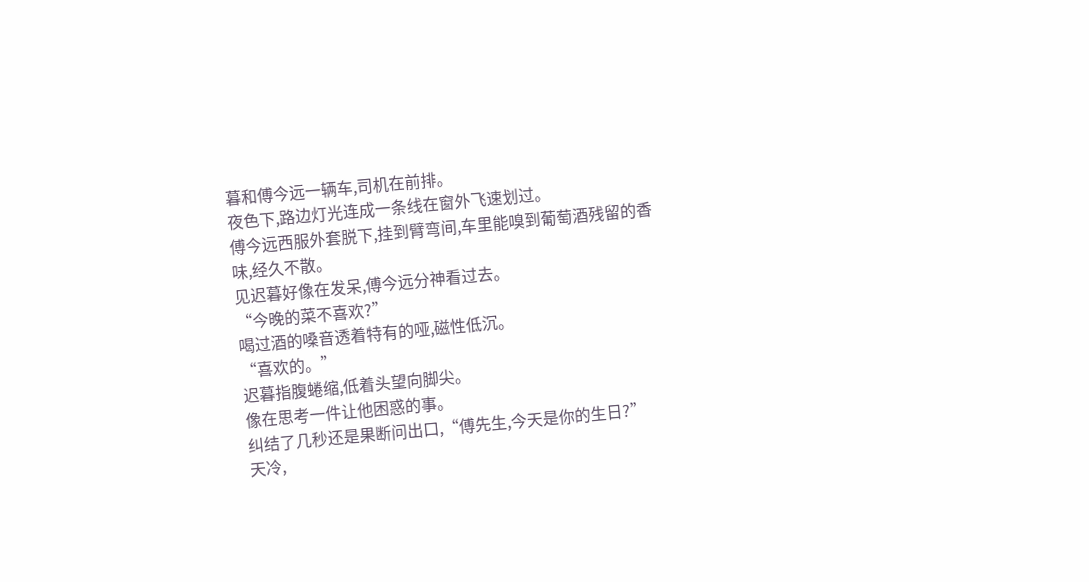暮和傅今远一辆车,司机在前排。
夜色下,路边灯光连成一条线在窗外飞速划过。
傅今远西服外套脱下,挂到臂弯间,车里能嗅到葡萄酒残留的香味,经久不散。
见迟暮好像在发呆,傅今远分神看过去。
“今晚的菜不喜欢?”
喝过酒的嗓音透着特有的哑,磁性低沉。
“喜欢的。”
迟暮指腹蜷缩,低着头望向脚尖。
像在思考一件让他困惑的事。
纠结了几秒还是果断问出口,“傅先生,今天是你的生日?”
天冷,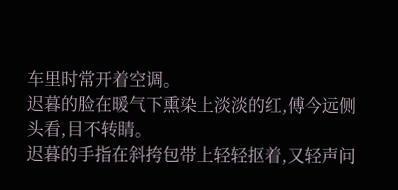车里时常开着空调。
迟暮的脸在暖气下熏染上淡淡的红,傅今远侧头看,目不转睛。
迟暮的手指在斜挎包带上轻轻抠着,又轻声问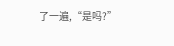了一遍,“是吗?”